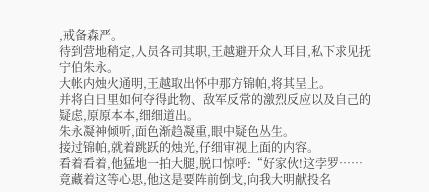,戒备森严。
待到营地稍定,人员各司其职,王越避开众人耳目,私下求见抚宁伯朱永。
大帐内烛火通明,王越取出怀中那方锦帕,将其呈上。
并将白日里如何夺得此物、敌军反常的激烈反应以及自己的疑虑,原原本本,细细道出。
朱永凝神倾听,面色渐趋凝重,眼中疑色丛生。
接过锦帕,就着跳跃的烛光,仔细审视上面的内容。
看着看着,他猛地一拍大腿,脱口惊呼:“好家伙!这孛罗……竟藏着这等心思,他这是要阵前倒戈,向我大明献投名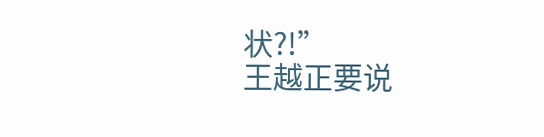状?!”
王越正要说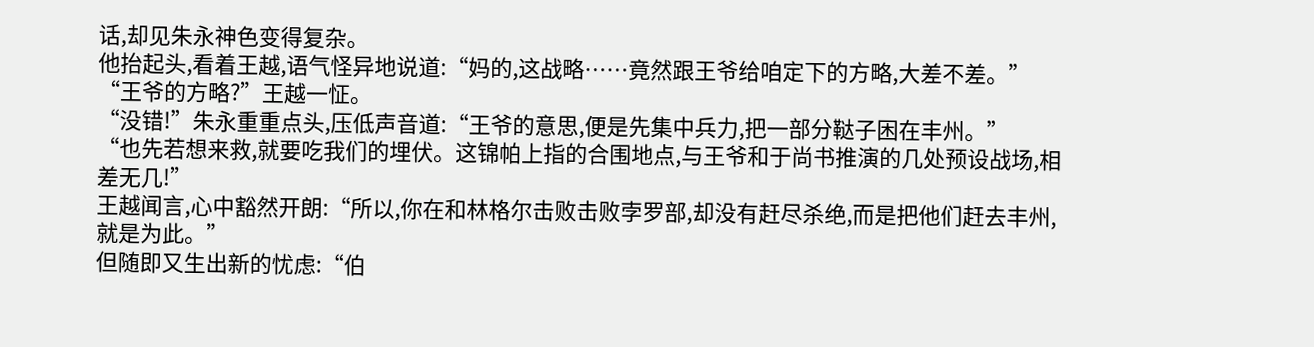话,却见朱永神色变得复杂。
他抬起头,看着王越,语气怪异地说道:“妈的,这战略……竟然跟王爷给咱定下的方略,大差不差。”
“王爷的方略?”王越一怔。
“没错!”朱永重重点头,压低声音道:“王爷的意思,便是先集中兵力,把一部分鞑子困在丰州。”
“也先若想来救,就要吃我们的埋伏。这锦帕上指的合围地点,与王爷和于尚书推演的几处预设战场,相差无几!”
王越闻言,心中豁然开朗:“所以,你在和林格尔击败击败孛罗部,却没有赶尽杀绝,而是把他们赶去丰州,就是为此。”
但随即又生出新的忧虑:“伯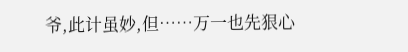爷,此计虽妙,但……万一也先狠心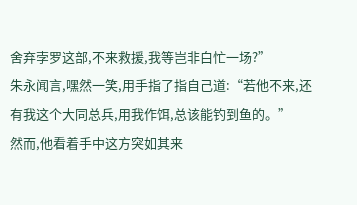舍弃孛罗这部,不来救援,我等岂非白忙一场?”
朱永闻言,嘿然一笑,用手指了指自己道:“若他不来,还有我这个大同总兵,用我作饵,总该能钓到鱼的。”
然而,他看着手中这方突如其来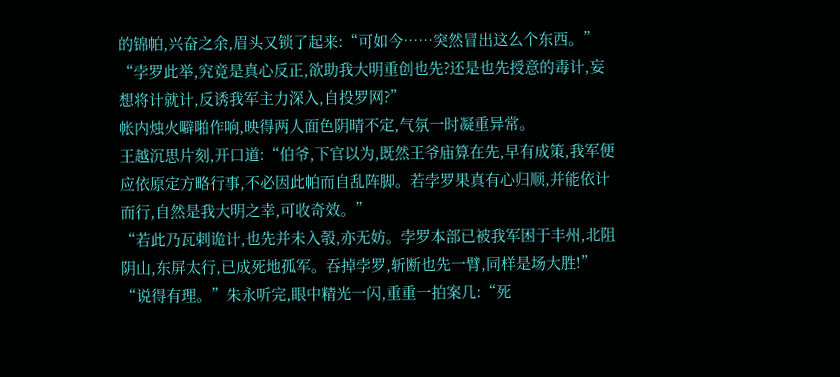的锦帕,兴奋之余,眉头又锁了起来:“可如今……突然冒出这么个东西。”
“孛罗此举,究竟是真心反正,欲助我大明重创也先?还是也先授意的毒计,妄想将计就计,反诱我军主力深入,自投罗网?”
帐内烛火噼啪作响,映得两人面色阴晴不定,气氛一时凝重异常。
王越沉思片刻,开口道:“伯爷,下官以为,既然王爷庙算在先,早有成策,我军便应依原定方略行事,不必因此帕而自乱阵脚。若孛罗果真有心归顺,并能依计而行,自然是我大明之幸,可收奇效。”
“若此乃瓦剌诡计,也先并未入彀,亦无妨。孛罗本部已被我军困于丰州,北阻阴山,东屏太行,已成死地孤军。吞掉孛罗,斩断也先一臂,同样是场大胜!”
“说得有理。”朱永听完,眼中精光一闪,重重一拍案几:“死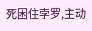死困住孛罗,主动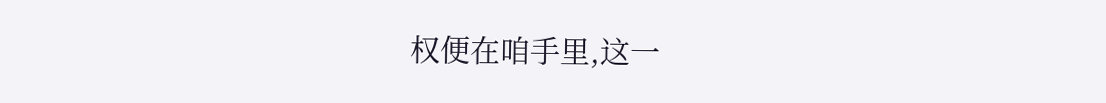权便在咱手里,这一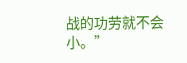战的功劳就不会小。”